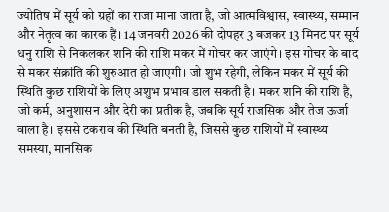ज्योतिष में सूर्य को ग्रहों का राजा माना जाता है, जो आत्मविश्वास, स्वास्थ्य, सम्मान और नेतृत्व का कारक हैं। 14 जनवरी 2026 की दोपहर 3 बजकर 13 मिनट पर सूर्य धनु राशि से निकलकर शनि की राशि मकर में गोचर कर जाएंगे। इस गोचर के बाद से मकर संक्रांति की शुरुआत हो जाएगी। जो शुभ रहेगी, लेकिन मकर में सूर्य की स्थिति कुछ राशियों के लिए अशुभ प्रभाव डाल सकती है। मकर शनि की राशि है, जो कर्म, अनुशासन और देरी का प्रतीक है, जबकि सूर्य राजसिक और तेज ऊर्जा वाला है। इससे टकराव की स्थिति बनती है, जिससे कुछ राशियों में स्वास्थ्य समस्या, मानसिक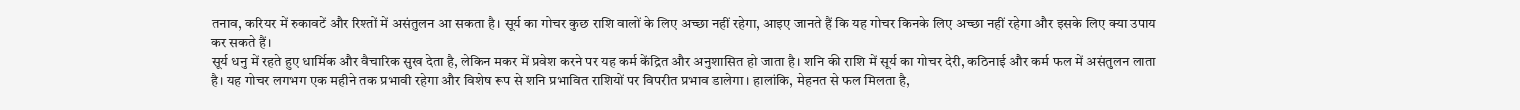तनाव, करियर में रुकावटें और रिश्तों में असंतुलन आ सकता है। सूर्य का गोचर कुछ राशि वालों के लिए अच्छा नहीं रहेगा, आइए जानते हैं कि यह गोचर किनके लिए अच्छा नहीं रहेगा और इसके लिए क्या उपाय कर सकते हैं।
सूर्य धनु में रहते हुए धार्मिक और वैचारिक सुख देता है, लेकिन मकर में प्रवेश करने पर यह कर्म केंद्रित और अनुशासित हो जाता है। शनि की राशि में सूर्य का गोचर देरी, कठिनाई और कर्म फल में असंतुलन लाता है। यह गोचर लगभग एक महीने तक प्रभावी रहेगा और विशेष रूप से शनि प्रभावित राशियों पर विपरीत प्रभाव डालेगा। हालांकि, मेहनत से फल मिलता है,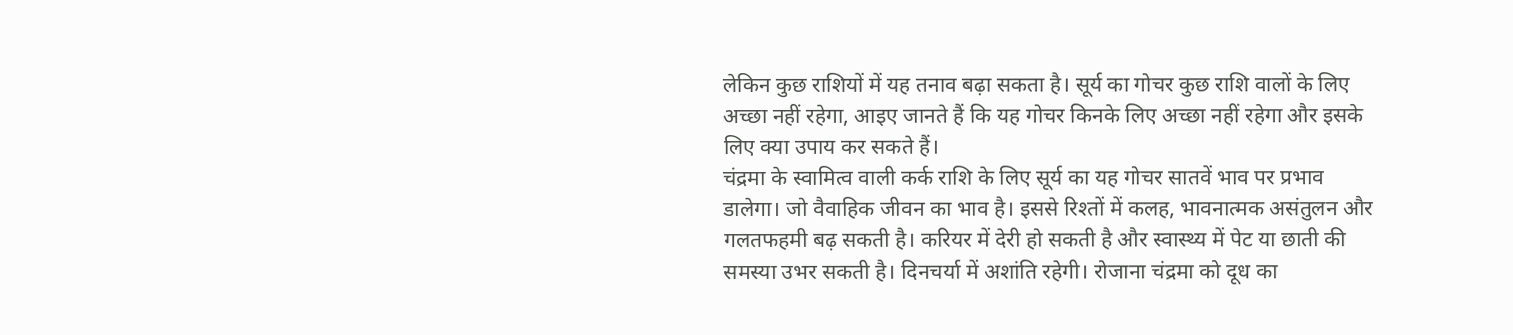लेकिन कुछ राशियों में यह तनाव बढ़ा सकता है। सूर्य का गोचर कुछ राशि वालों के लिए अच्छा नहीं रहेगा, आइए जानते हैं कि यह गोचर किनके लिए अच्छा नहीं रहेगा और इसके लिए क्या उपाय कर सकते हैं।
चंद्रमा के स्वामित्व वाली कर्क राशि के लिए सूर्य का यह गोचर सातवें भाव पर प्रभाव डालेगा। जो वैवाहिक जीवन का भाव है। इससे रिश्तों में कलह, भावनात्मक असंतुलन और गलतफहमी बढ़ सकती है। करियर में देरी हो सकती है और स्वास्थ्य में पेट या छाती की समस्या उभर सकती है। दिनचर्या में अशांति रहेगी। रोजाना चंद्रमा को दूध का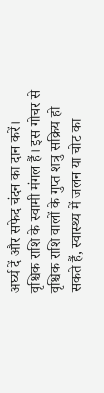अर्घ्य दें और सफेद चंदन का दान करें।
वृश्चिक राशि के स्वामी मंगल हैं। इस गोचर से वृश्चिक राशि वालों के गुप्त शत्रु सक्रिय हो सकते हैं, स्वास्थ्य में जलन या चोट का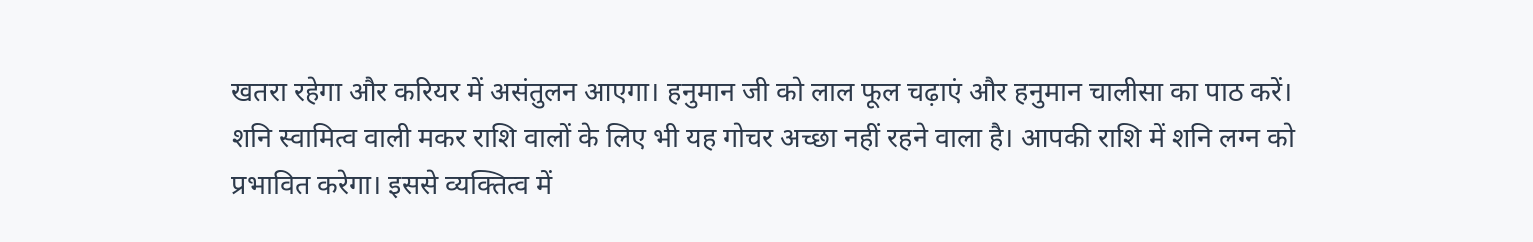खतरा रहेगा और करियर में असंतुलन आएगा। हनुमान जी को लाल फूल चढ़ाएं और हनुमान चालीसा का पाठ करें।
शनि स्वामित्व वाली मकर राशि वालों के लिए भी यह गोचर अच्छा नहीं रहने वाला है। आपकी राशि में शनि लग्न को प्रभावित करेगा। इससे व्यक्तित्व में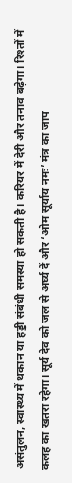असंतुलन, स्वास्थ्य में थकान या हड्डी संबंधी समस्या हो सकती है। करियर में देरी और तनाव बढ़ेगा। रिश्तों में कलह का खतरा रहेगा। सूर्य देव को जल से अर्घ्य दें और ‘ओम सूर्याय नमः’ मंत्र का जाप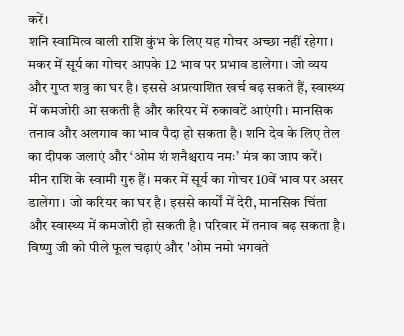करें।
शनि स्वामित्व वाली राशि कुंभ के लिए यह गोचर अच्छा नहीं रहेगा। मकर में सूर्य का गोचर आपके 12 भाव पर प्रभाव डालेगा। जो व्यय और गुप्त शत्रु का घर है। इससे अप्रत्याशित खर्च बढ़ सकते हैं, स्वास्थ्य में कमजोरी आ सकती है और करियर में रुकावटें आएंगी। मानसिक तनाव और अलगाव का भाव पैदा हो सकता है। शनि देव के लिए तेल का दीपक जलाएं और ‘ओम शं शनैश्चराय नमः’ मंत्र का जाप करें।
मीन राशि के स्वामी गुरु हैं। मकर में सूर्य का गोचर 10वें भाव पर असर डालेगा। जो करियर का घर है। इससे कार्यों में देरी, मानसिक चिंता और स्वास्थ्य में कमजोरी हो सकती है। परिवार में तनाव बढ़ सकता है। विष्णु जी को पीले फूल चढ़ाएं और 'ओम नमो भगवते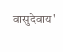वासुदेवाय'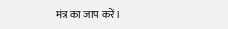मंत्र का जाप करें।